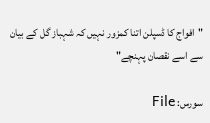"افواج کا ڈسپلن اتنا کمزور نہیں کہ شہباز گل کے بیان سے اسے نقصان پہنچے"

سورس: File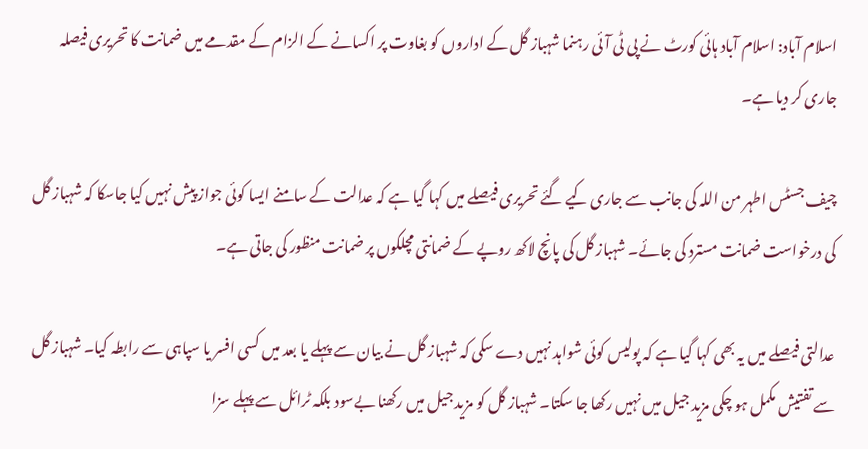اسلام آباد: اسلام آباد ہائی کورٹ نے پی ٹی آئی رہنما شہباز گل کے اداروں کو بغاوت پر اکسانے کے الزام کے مقدمے میں ضمانت کا تحریری فیصلہ جاری کر دیا ہے۔

چیف جسٹس اطہر من اللہ کی جانب سے جاری کیے گئے تحریری فیصلے میں کہا گیا ہے کہ عدالت کے سامنے ایسا کوئی جواز پیش نہیں کیا جاسکا کہ شہباز گل کی درخواست ضمانت مسترد کی جائے۔ شہباز گل کی پانچ لاکھ روپے کے ضمانتی مچلکوں پر ضمانت منظور کی جاتی ہے۔

عدالتی فیصلے میں یہ بھی کہا گیا ہے کہ پولیس کوئی شواہد نہیں دے سکی کہ شہباز گل نے بیان سے پہلے یا بعد میں کسی افسر یا سپاہی سے رابطہ کیا۔ شہباز گل سے تفتیش مکمل ہو چکی مزید جیل میں نہیں رکھا جا سکتا۔ شہباز گل کو مزید جیل میں رکھنا بےسود بلکہ ٹرائل سے پہلے سزا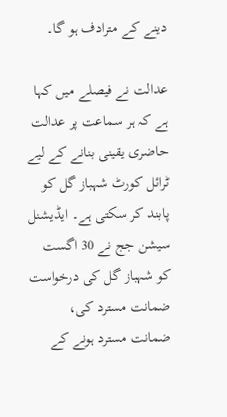دینے کے مترادف ہو گا۔

عدالت نے فیصلے میں کہا ہے کہ ہر سماعت پر عدالت حاضری یقینی بنانے کے لیے ٹرائل کورٹ شہباز گل کو پابند کر سکتی ہے۔ ایڈیشنل سیشن جج نے 30 اگست کو شہباز گل کی درخواست ضمانت مسترد کی، ضمانت مسترد ہونے کے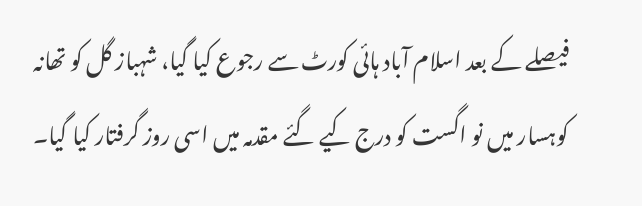فیصلے کے بعد اسلام آباد ہائی کورٹ سے رجوع کیا گیا، شہباز گل کو تھانہ کوہسار میں نو اگست کو درج کیے گئے مقدمہ میں اسی روز گرفتار کیا گیا۔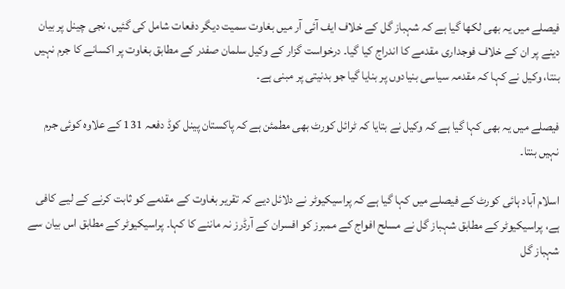فیصلے میں یہ بھی لکھا گیا ہے کہ شہباز گل کے خلاف ایف آئی آر میں بغاوت سمیت دیگر دفعات شامل کی گئیں، نجی چینل پر بیان دینے پر ان کے خلاف فوجداری مقدمے کا اندراج کیا گیا۔ درخواست گزار کے وکیل سلمان صفدر کے مطابق بغاوت پر اکسانے کا جرم نہیں بنتا، وکیل نے کہا کہ مقدمہ سیاسی بنیادوں پر بنایا گیا جو بدنیتی پر مبنی ہے۔

فیصلے میں یہ بھی کہا گیا ہے کہ وکیل نے بتایا کہ ٹرائل کورٹ بھی مطمئن ہے کہ پاکستان پینل کوڈ دفعہ 131 کے علاوہ کوئی جرم نہیں بنتا۔

اسلام آباد ہائی کورٹ کے فیصلے میں کہا گیا ہے کہ پراسیکیوٹر نے دلائل دیے کہ تقریر بغاوت کے مقدمے کو ثابت کرنے کے لیے کافی ہے، پراسیکیوٹر کے مطابق شہباز گل نے مسلح افواج کے ممبرز کو افسران کے آرڈرز نہ ماننے کا کہا۔ پراسیکیوٹر کے مطابق اس بیان سے شہباز گل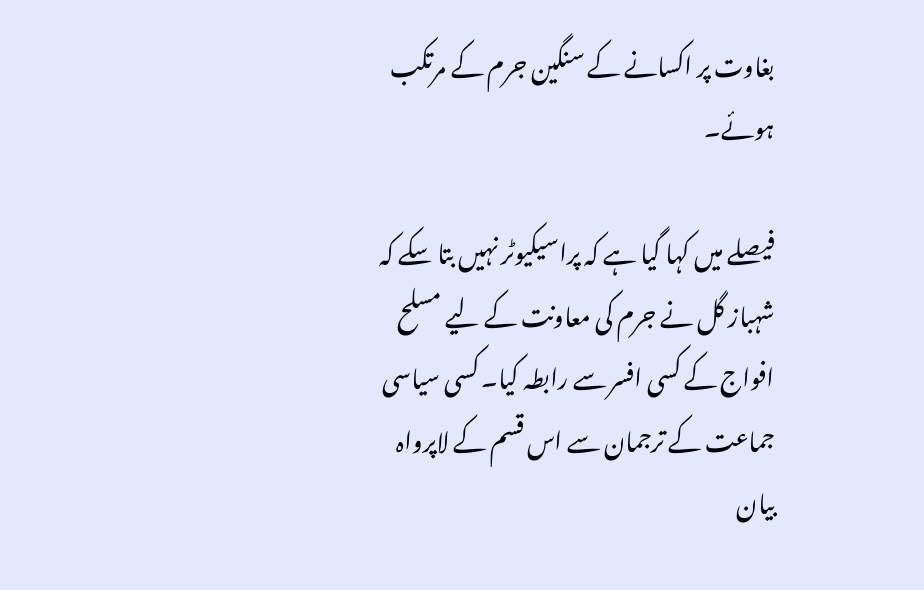بغاوت پر اکسانے کے سنگین جرم کے مرتکب ہوئے۔

فیصلے میں کہا گیا ہے کہ پراسیکیوٹر نہیں بتا سکے کہ شہباز گل نے جرم کی معاونت کے لیے مسلح افواج کے کسی افسر سے رابطہ کیا۔ کسی سیاسی جماعت کے ترجمان سے اس قسم کے لاپرواہ بیان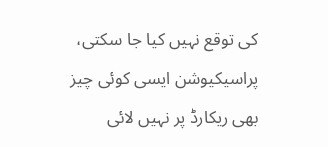کی توقع نہیں کیا جا سکتی، پراسیکیوشن ایسی کوئی چیز بھی ریکارڈ پر نہیں لائی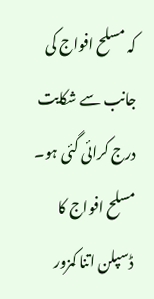کہ مسلح افواج کی جانب سے شکایت درج کرائی گئی ہو۔ مسلح افواج کا ڈسپلن اتنا کمزور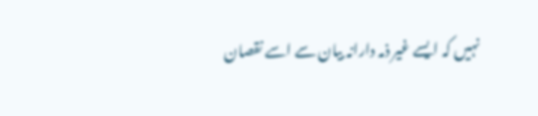نہیں کہ ایسے غیر ذمہ دارانہ بیان سے اسے نقصان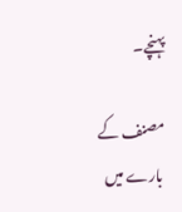پہنچے۔

مصنف کے بارے میں